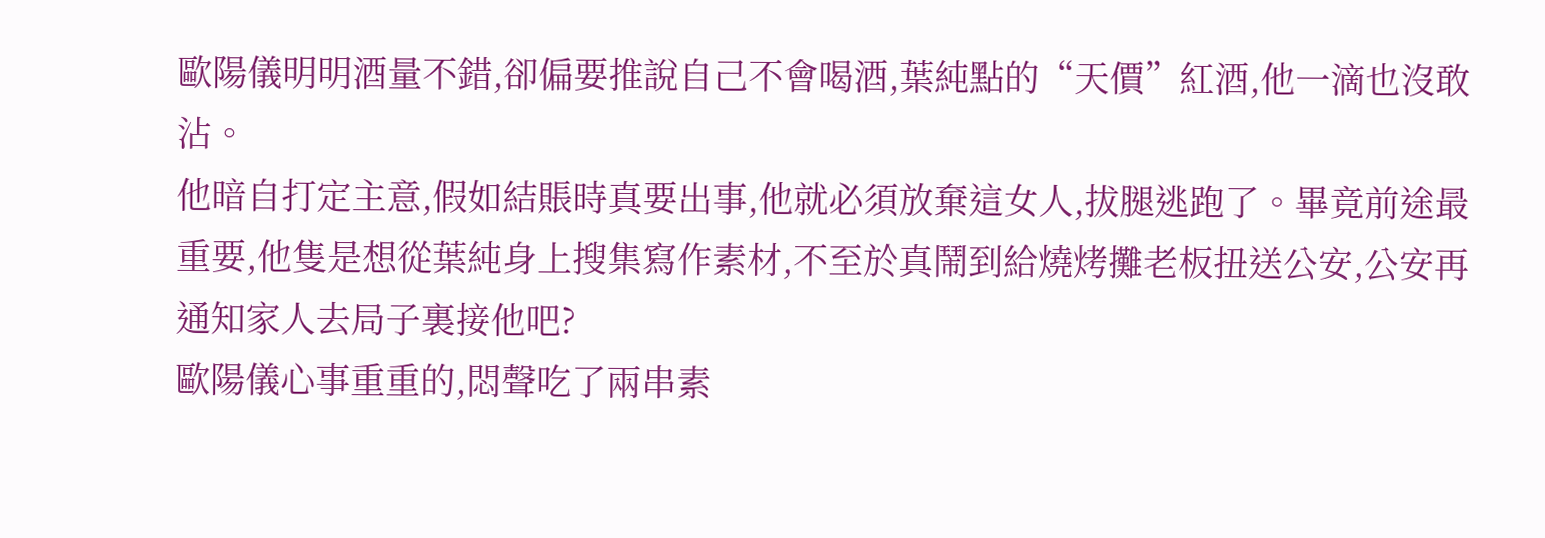歐陽儀明明酒量不錯,卻偏要推說自己不會喝酒,葉純點的“天價”紅酒,他一滴也沒敢沾。
他暗自打定主意,假如結賬時真要出事,他就必須放棄這女人,拔腿逃跑了。畢竟前途最重要,他隻是想從葉純身上搜集寫作素材,不至於真鬧到給燒烤攤老板扭送公安,公安再通知家人去局子裏接他吧?
歐陽儀心事重重的,悶聲吃了兩串素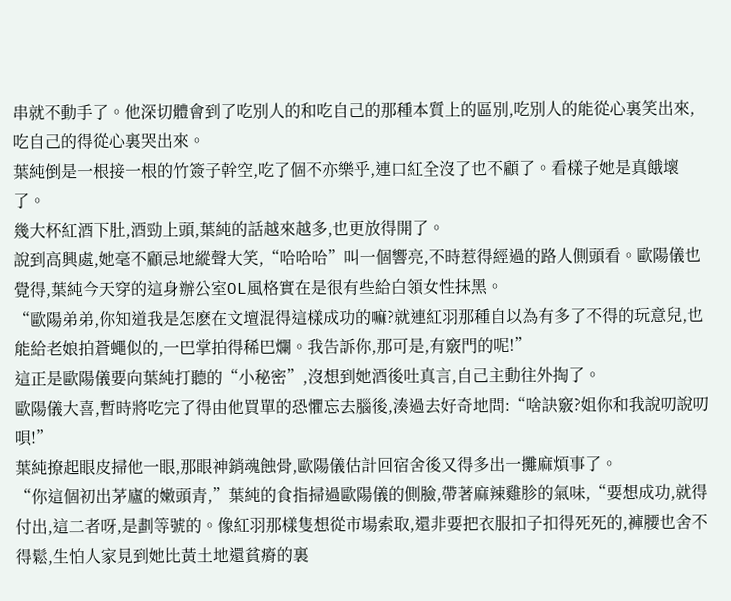串就不動手了。他深切體會到了吃別人的和吃自己的那種本質上的區別,吃別人的能從心裏笑出來,吃自己的得從心裏哭出來。
葉純倒是一根接一根的竹簽子幹空,吃了個不亦樂乎,連口紅全沒了也不顧了。看樣子她是真餓壞了。
幾大杯紅酒下肚,酒勁上頭,葉純的話越來越多,也更放得開了。
說到高興處,她毫不顧忌地縱聲大笑,“哈哈哈”叫一個響亮,不時惹得經過的路人側頭看。歐陽儀也覺得,葉純今天穿的這身辦公室OL風格實在是很有些給白領女性抹黑。
“歐陽弟弟,你知道我是怎麽在文壇混得這樣成功的嘛?就連紅羽那種自以為有多了不得的玩意兒,也能給老娘拍蒼蠅似的,一巴掌拍得稀巴爛。我告訴你,那可是,有竅門的呢!”
這正是歐陽儀要向葉純打聽的“小秘密”,沒想到她酒後吐真言,自己主動往外掏了。
歐陽儀大喜,暫時將吃完了得由他買單的恐懼忘去腦後,湊過去好奇地問:“啥訣竅?姐你和我說叨說叨唄!”
葉純撩起眼皮掃他一眼,那眼神銷魂蝕骨,歐陽儀估計回宿舍後又得多出一攤麻煩事了。
“你這個初出茅廬的嫩頭青,”葉純的食指掃過歐陽儀的側臉,帶著麻辣雞胗的氣味,“要想成功,就得付出,這二者呀,是劃等號的。像紅羽那樣隻想從市場索取,還非要把衣服扣子扣得死死的,褲腰也舍不得鬆,生怕人家見到她比黃土地還貧瘠的裏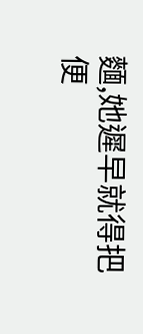麵,她遲早就得把便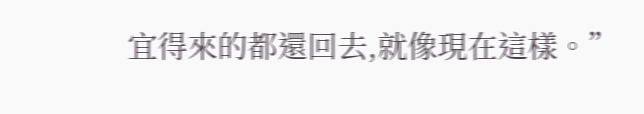宜得來的都還回去,就像現在這樣。”